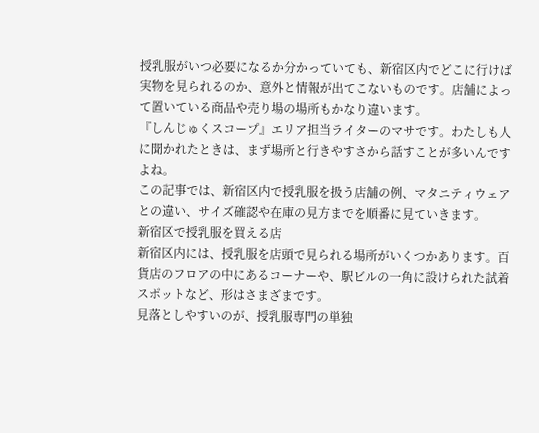授乳服がいつ必要になるか分かっていても、新宿区内でどこに行けば実物を見られるのか、意外と情報が出てこないものです。店舗によって置いている商品や売り場の場所もかなり違います。
『しんじゅくスコープ』エリア担当ライターのマサです。わたしも人に聞かれたときは、まず場所と行きやすさから話すことが多いんですよね。
この記事では、新宿区内で授乳服を扱う店舗の例、マタニティウェアとの違い、サイズ確認や在庫の見方までを順番に見ていきます。
新宿区で授乳服を買える店
新宿区内には、授乳服を店頭で見られる場所がいくつかあります。百貨店のフロアの中にあるコーナーや、駅ビルの一角に設けられた試着スポットなど、形はさまざまです。
見落としやすいのが、授乳服専門の単独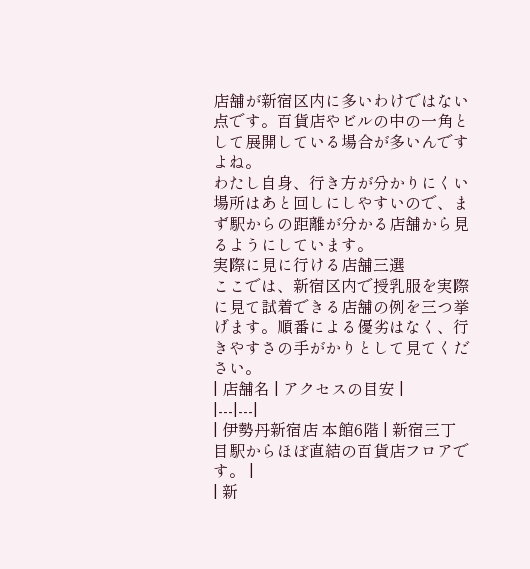店舗が新宿区内に多いわけではない点です。百貨店やビルの中の一角として展開している場合が多いんですよね。
わたし自身、行き方が分かりにくい場所はあと回しにしやすいので、まず駅からの距離が分かる店舗から見るようにしています。
実際に見に行ける店舗三選
ここでは、新宿区内で授乳服を実際に見て試着できる店舗の例を三つ挙げます。順番による優劣はなく、行きやすさの手がかりとして見てください。
| 店舗名 | アクセスの目安 |
|---|---|
| 伊勢丹新宿店 本館6階 | 新宿三丁目駅からほぼ直結の百貨店フロアです。 |
| 新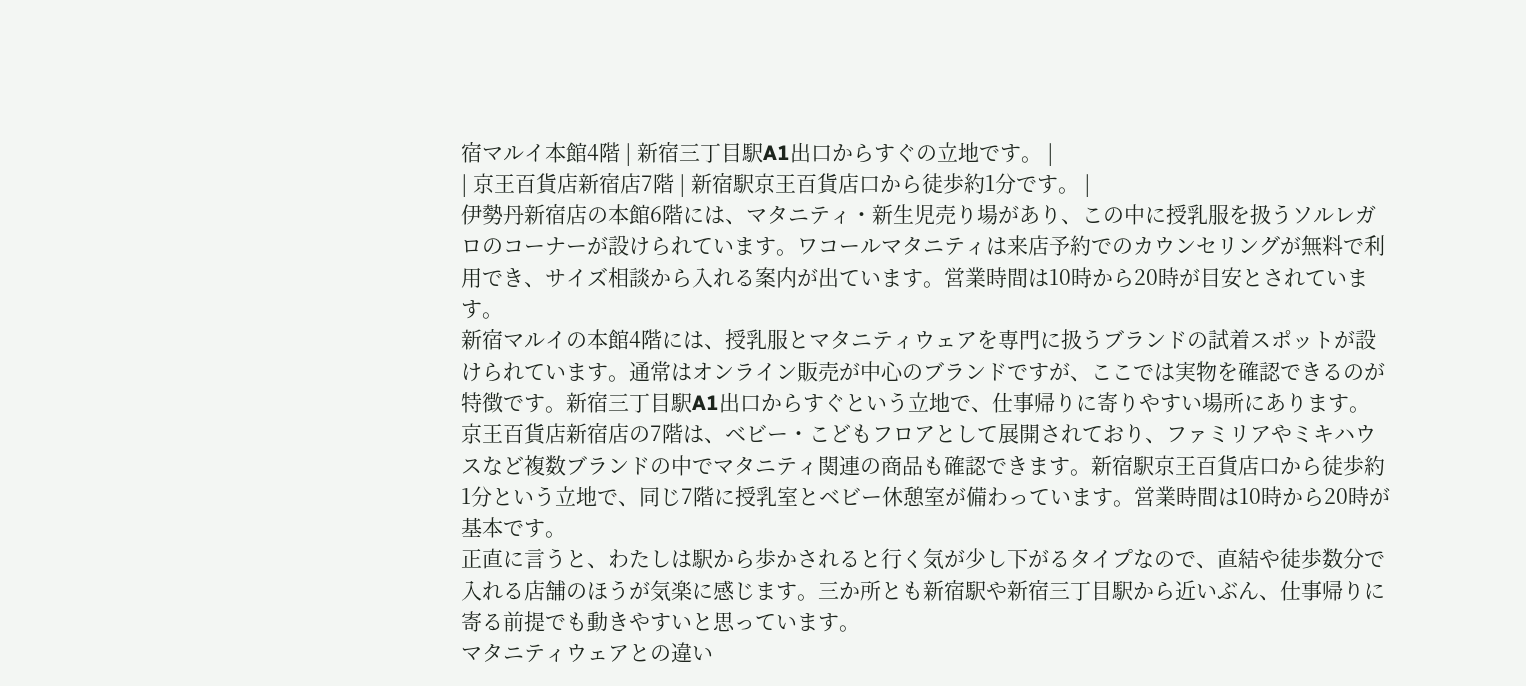宿マルイ本館4階 | 新宿三丁目駅A1出口からすぐの立地です。 |
| 京王百貨店新宿店7階 | 新宿駅京王百貨店口から徒歩約1分です。 |
伊勢丹新宿店の本館6階には、マタニティ・新生児売り場があり、この中に授乳服を扱うソルレガロのコーナーが設けられています。ワコールマタニティは来店予約でのカウンセリングが無料で利用でき、サイズ相談から入れる案内が出ています。営業時間は10時から20時が目安とされています。
新宿マルイの本館4階には、授乳服とマタニティウェアを専門に扱うブランドの試着スポットが設けられています。通常はオンライン販売が中心のブランドですが、ここでは実物を確認できるのが特徴です。新宿三丁目駅A1出口からすぐという立地で、仕事帰りに寄りやすい場所にあります。
京王百貨店新宿店の7階は、ベビー・こどもフロアとして展開されており、ファミリアやミキハウスなど複数ブランドの中でマタニティ関連の商品も確認できます。新宿駅京王百貨店口から徒歩約1分という立地で、同じ7階に授乳室とベビー休憩室が備わっています。営業時間は10時から20時が基本です。
正直に言うと、わたしは駅から歩かされると行く気が少し下がるタイプなので、直結や徒歩数分で入れる店舗のほうが気楽に感じます。三か所とも新宿駅や新宿三丁目駅から近いぶん、仕事帰りに寄る前提でも動きやすいと思っています。
マタニティウェアとの違い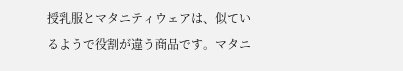授乳服とマタニティウェアは、似ているようで役割が違う商品です。マタニ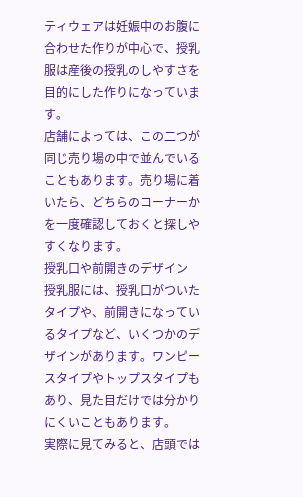ティウェアは妊娠中のお腹に合わせた作りが中心で、授乳服は産後の授乳のしやすさを目的にした作りになっています。
店舗によっては、この二つが同じ売り場の中で並んでいることもあります。売り場に着いたら、どちらのコーナーかを一度確認しておくと探しやすくなります。
授乳口や前開きのデザイン
授乳服には、授乳口がついたタイプや、前開きになっているタイプなど、いくつかのデザインがあります。ワンピースタイプやトップスタイプもあり、見た目だけでは分かりにくいこともあります。
実際に見てみると、店頭では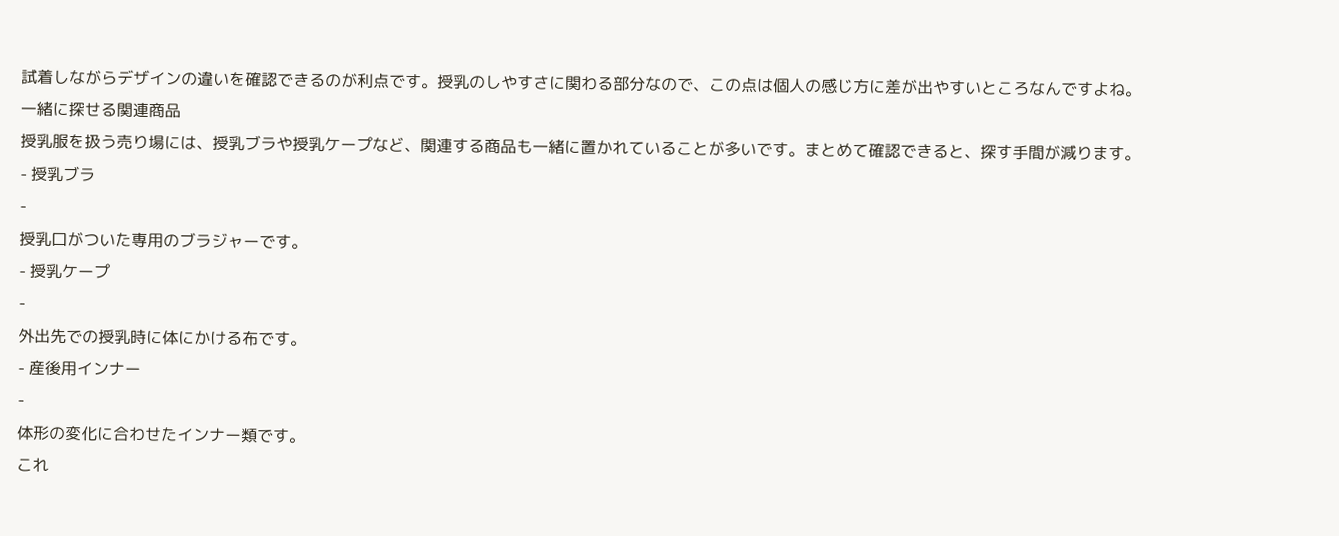試着しながらデザインの違いを確認できるのが利点です。授乳のしやすさに関わる部分なので、この点は個人の感じ方に差が出やすいところなんですよね。
一緒に探せる関連商品
授乳服を扱う売り場には、授乳ブラや授乳ケープなど、関連する商品も一緒に置かれていることが多いです。まとめて確認できると、探す手間が減ります。
- 授乳ブラ
-
授乳口がついた専用のブラジャーです。
- 授乳ケープ
-
外出先での授乳時に体にかける布です。
- 産後用インナー
-
体形の変化に合わせたインナー類です。
これ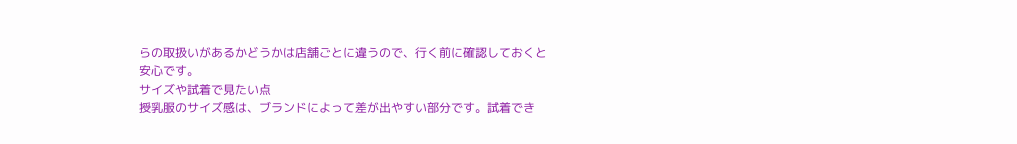らの取扱いがあるかどうかは店舗ごとに違うので、行く前に確認しておくと安心です。
サイズや試着で見たい点
授乳服のサイズ感は、ブランドによって差が出やすい部分です。試着でき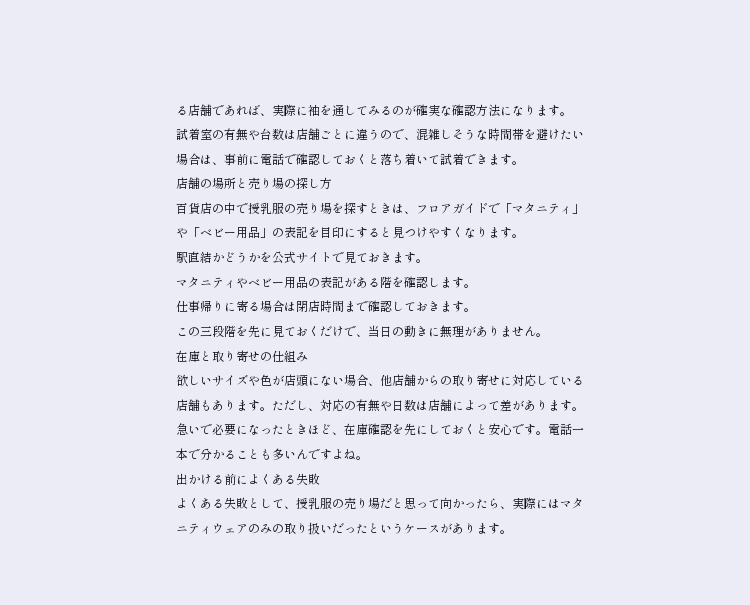る店舗であれば、実際に袖を通してみるのが確実な確認方法になります。
試着室の有無や台数は店舗ごとに違うので、混雑しそうな時間帯を避けたい場合は、事前に電話で確認しておくと落ち着いて試着できます。
店舗の場所と売り場の探し方
百貨店の中で授乳服の売り場を探すときは、フロアガイドで「マタニティ」や「ベビー用品」の表記を目印にすると見つけやすくなります。
駅直結かどうかを公式サイトで見ておきます。
マタニティやベビー用品の表記がある階を確認します。
仕事帰りに寄る場合は閉店時間まで確認しておきます。
この三段階を先に見ておくだけで、当日の動きに無理がありません。
在庫と取り寄せの仕組み
欲しいサイズや色が店頭にない場合、他店舗からの取り寄せに対応している店舗もあります。ただし、対応の有無や日数は店舗によって差があります。
急いで必要になったときほど、在庫確認を先にしておくと安心です。電話一本で分かることも多いんですよね。
出かける前によくある失敗
よくある失敗として、授乳服の売り場だと思って向かったら、実際にはマタニティウェアのみの取り扱いだったというケースがあります。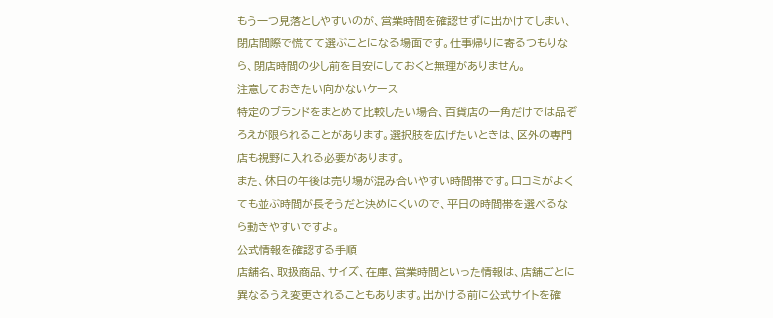もう一つ見落としやすいのが、営業時間を確認せずに出かけてしまい、閉店間際で慌てて選ぶことになる場面です。仕事帰りに寄るつもりなら、閉店時間の少し前を目安にしておくと無理がありません。
注意しておきたい向かないケース
特定のブランドをまとめて比較したい場合、百貨店の一角だけでは品ぞろえが限られることがあります。選択肢を広げたいときは、区外の専門店も視野に入れる必要があります。
また、休日の午後は売り場が混み合いやすい時間帯です。口コミがよくても並ぶ時間が長そうだと決めにくいので、平日の時間帯を選べるなら動きやすいですよ。
公式情報を確認する手順
店舗名、取扱商品、サイズ、在庫、営業時間といった情報は、店舗ごとに異なるうえ変更されることもあります。出かける前に公式サイトを確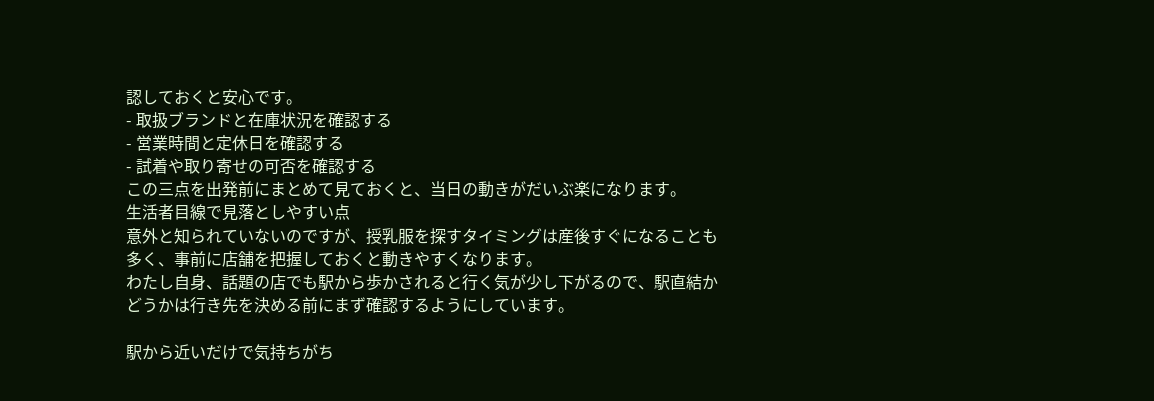認しておくと安心です。
- 取扱ブランドと在庫状況を確認する
- 営業時間と定休日を確認する
- 試着や取り寄せの可否を確認する
この三点を出発前にまとめて見ておくと、当日の動きがだいぶ楽になります。
生活者目線で見落としやすい点
意外と知られていないのですが、授乳服を探すタイミングは産後すぐになることも多く、事前に店舗を把握しておくと動きやすくなります。
わたし自身、話題の店でも駅から歩かされると行く気が少し下がるので、駅直結かどうかは行き先を決める前にまず確認するようにしています。

駅から近いだけで気持ちがち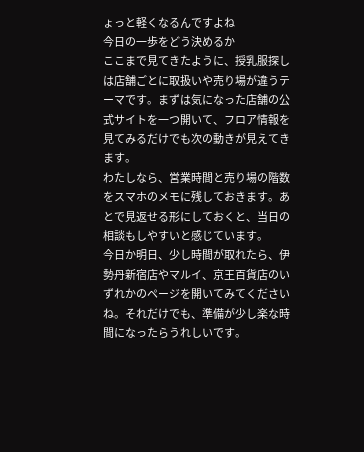ょっと軽くなるんですよね
今日の一歩をどう決めるか
ここまで見てきたように、授乳服探しは店舗ごとに取扱いや売り場が違うテーマです。まずは気になった店舗の公式サイトを一つ開いて、フロア情報を見てみるだけでも次の動きが見えてきます。
わたしなら、営業時間と売り場の階数をスマホのメモに残しておきます。あとで見返せる形にしておくと、当日の相談もしやすいと感じています。
今日か明日、少し時間が取れたら、伊勢丹新宿店やマルイ、京王百貨店のいずれかのページを開いてみてくださいね。それだけでも、準備が少し楽な時間になったらうれしいです。